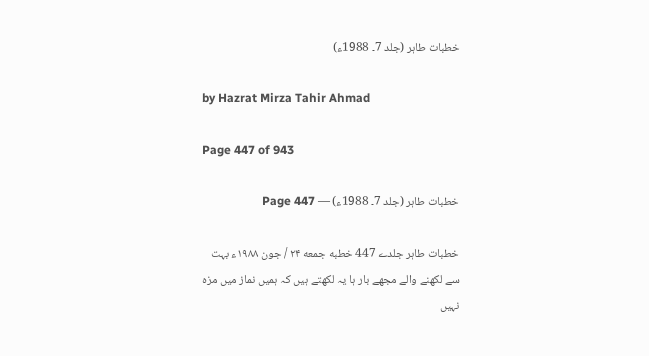خطبات طاہر (جلد 7۔ 1988ء)

by Hazrat Mirza Tahir Ahmad

Page 447 of 943

خطبات طاہر (جلد 7۔ 1988ء) — Page 447

خطبات طاہر جلدے 447 خطبه جمعه ۲۴ / جون ۱۹۸۸ء بہت سے لکھنے والے مجھے بار ہا یہ لکھتے ہیں کہ ہمیں نماز میں مزہ نہیں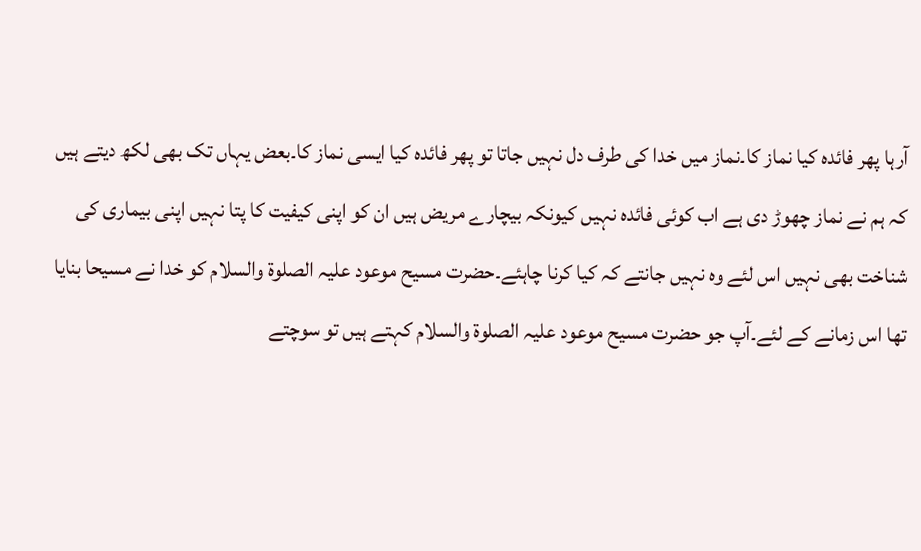آرہا پھر فائدہ کیا نماز کا۔نماز میں خدا کی طرف دل نہیں جاتا تو پھر فائدہ کیا ایسی نماز کا۔بعض یہاں تک بھی لکھ دیتے ہیں کہ ہم نے نماز چھوڑ دی ہے اب کوئی فائدہ نہیں کیونکہ بیچارے مریض ہیں ان کو اپنی کیفیت کا پتا نہیں اپنی بیماری کی شناخت بھی نہیں اس لئے وہ نہیں جانتے کہ کیا کرنا چاہئے۔حضرت مسیح موعود علیہ الصلوۃ والسلام کو خدا نے مسیحا بنایا تھا اس زمانے کے لئے۔آپ جو حضرت مسیح موعود علیہ الصلوۃ والسلام کہتے ہیں تو سوچتے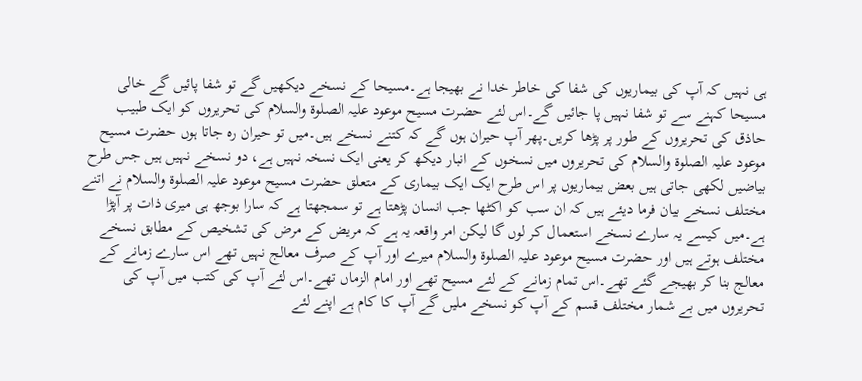ہی نہیں کہ آپ کی بیماریوں کی شفا کی خاطر خدا نے بھیجا ہے۔مسیحا کے نسخے دیکھیں گے تو شفا پائیں گے خالی مسیحا کہنے سے تو شفا نہیں پا جائیں گے۔اس لئے حضرت مسیح موعود علیہ الصلوۃ والسلام کی تحریروں کو ایک طبیب حاذق کی تحریروں کے طور پر پڑھا کریں۔پھر آپ حیران ہوں گے کہ کتنے نسخے ہیں۔میں تو حیران رہ جاتا ہوں حضرت مسیح موعود علیہ الصلوۃ والسلام کی تحریروں میں نسخوں کے انبار دیکھ کر یعنی ایک نسخہ نہیں ہے، دو نسخے نہیں ہیں جس طرح بیاضیں لکھی جاتی ہیں بعض بیماریوں پر اس طرح ایک ایک بیماری کے متعلق حضرت مسیح موعود علیہ الصلوۃ والسلام نے اتنے مختلف نسخے بیان فرما دیئے ہیں کہ ان سب کو اکٹھا جب انسان پڑھتا ہے تو سمجھتا ہے کہ سارا بوجھ ہی میری ذات پر آپڑا ہے۔میں کیسے یہ سارے نسخے استعمال کر لوں گا لیکن امر واقعہ یہ ہے کہ مریض کے مرض کی تشخیص کے مطابق نسخے مختلف ہوتے ہیں اور حضرت مسیح موعود علیہ الصلوۃ والسلام میرے اور آپ کے صرف معالج نہیں تھے اس سارے زمانے کے معالج بنا کر بھیجے گئے تھے۔اس تمام زمانے کے لئے مسیح تھے اور امام الزماں تھے۔اس لئے آپ کی کتب میں آپ کی تحریروں میں بے شمار مختلف قسم کے آپ کو نسخے ملیں گے آپ کا کام ہے اپنے لئے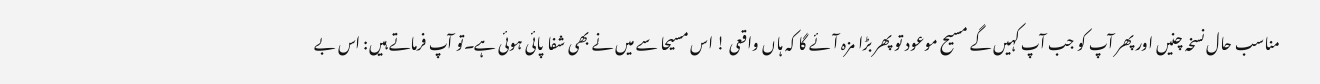مناسب حال نسخہ چنیں اور پھر آپ کو جب آپ کہیں گے مسیح موعود تو پھر بڑا مزہ آئے گا کہ ہاں واقعی ! اس مسیحا سے میں نے بھی شفا پائی ہوئی ہے۔تو آپ فرماتے ہیں: اس بے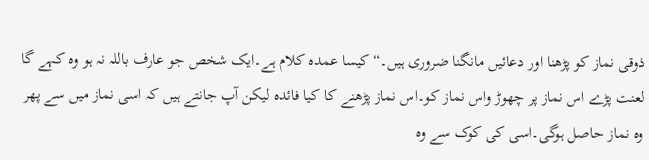ذوقی نماز کو پڑھنا اور دعائیں مانگنا ضروری ہیں۔“ کیسا عمدہ کلام ہے۔ایک شخص جو عارف باللہ نہ ہو وہ کہے گا لعنت پڑے اس نماز پر چھوڑ واس نماز کو۔اس نماز پڑھنے کا کیا فائدہ لیکن آپ جانتے ہیں کہ اسی نماز میں سے پھر وہ نماز حاصل ہوگی۔اسی کی کوک سے وہ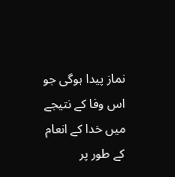نماز پیدا ہوگی جو اس وفا کے نتیجے میں خدا کے انعام کے طور پر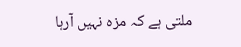ملتی ہے کہ مزہ نہیں آرہا